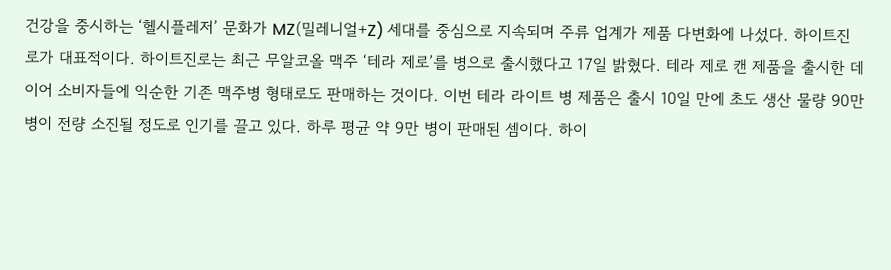건강을 중시하는 ‘헬시플레저’ 문화가 MZ(밀레니얼+Z) 세대를 중심으로 지속되며 주류 업계가 제품 다변화에 나섰다. 하이트진로가 대표적이다. 하이트진로는 최근 무알코올 맥주 ‘테라 제로’를 병으로 출시했다고 17일 밝혔다. 테라 제로 캔 제품을 출시한 데 이어 소비자들에 익순한 기존 맥주병 형태로도 판매하는 것이다. 이번 테라 라이트 병 제품은 출시 10일 만에 초도 생산 물량 90만 병이 전량 소진될 정도로 인기를 끌고 있다. 하루 평균 약 9만 병이 판매된 셈이다. 하이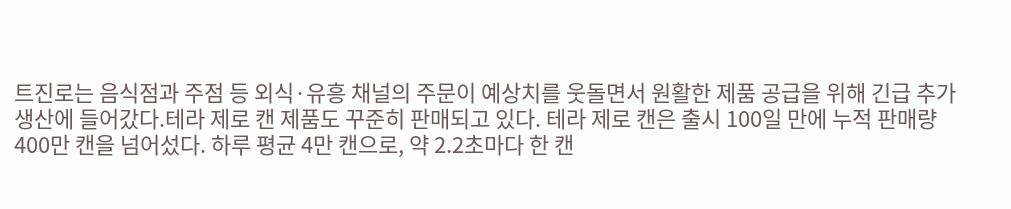트진로는 음식점과 주점 등 외식·유흥 채널의 주문이 예상치를 웃돌면서 원활한 제품 공급을 위해 긴급 추가 생산에 들어갔다.테라 제로 캔 제품도 꾸준히 판매되고 있다. 테라 제로 캔은 출시 100일 만에 누적 판매량 400만 캔을 넘어섰다. 하루 평균 4만 캔으로, 약 2.2초마다 한 캔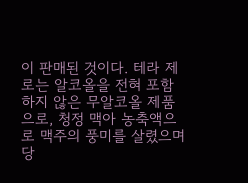이 판매된 것이다. 테라 제로는 알코올을 전혀 포함하지 않은 무알코올 제품으로, 청정 맥아 농축액으로 맥주의 풍미를 살렸으며 당